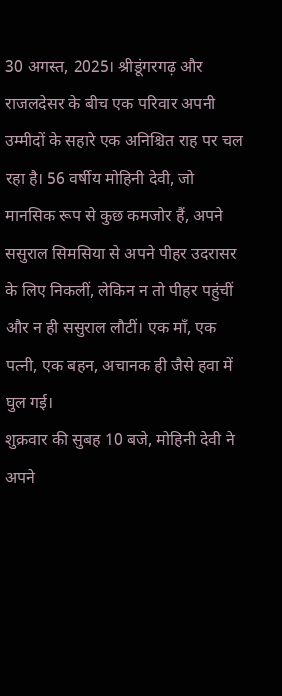30 अगस्त, 2025। श्रीडूंगरगढ़ और राजलदेसर के बीच एक परिवार अपनी उम्मीदों के सहारे एक अनिश्चित राह पर चल रहा है। 56 वर्षीय मोहिनी देवी, जो मानसिक रूप से कुछ कमजोर हैं, अपने ससुराल सिमसिया से अपने पीहर उदरासर के लिए निकलीं, लेकिन न तो पीहर पहुंचीं और न ही ससुराल लौटीं। एक माँ, एक पत्नी, एक बहन, अचानक ही जैसे हवा में घुल गई।
शुक्रवार की सुबह 10 बजे, मोहिनी देवी ने अपने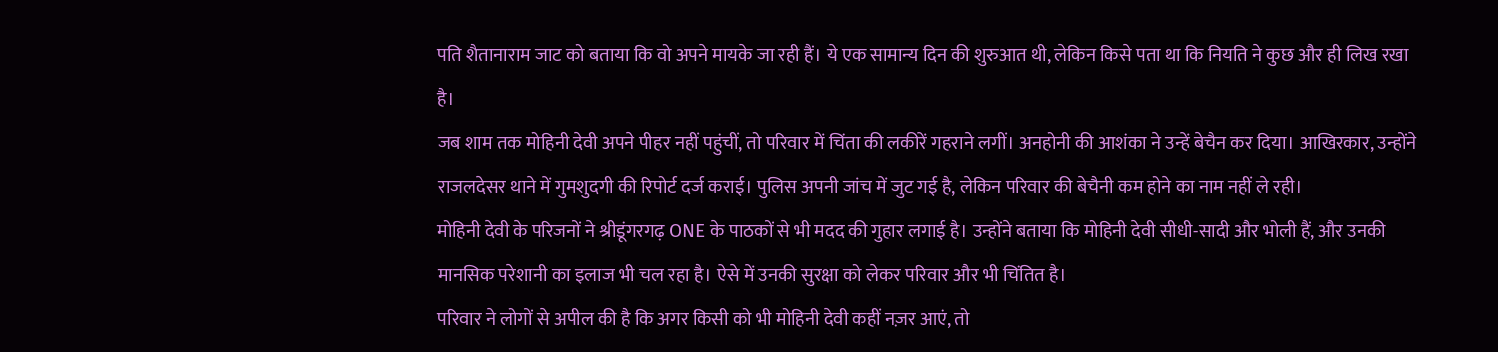पति शैतानाराम जाट को बताया कि वो अपने मायके जा रही हैं। ये एक सामान्य दिन की शुरुआत थी, लेकिन किसे पता था कि नियति ने कुछ और ही लिख रखा है।
जब शाम तक मोहिनी देवी अपने पीहर नहीं पहुंचीं, तो परिवार में चिंता की लकीरें गहराने लगीं। अनहोनी की आशंका ने उन्हें बेचैन कर दिया। आखिरकार, उन्होंने राजलदेसर थाने में गुमशुदगी की रिपोर्ट दर्ज कराई। पुलिस अपनी जांच में जुट गई है, लेकिन परिवार की बेचैनी कम होने का नाम नहीं ले रही।
मोहिनी देवी के परिजनों ने श्रीडूंगरगढ़ ONE के पाठकों से भी मदद की गुहार लगाई है। उन्होंने बताया कि मोहिनी देवी सीधी-सादी और भोली हैं, और उनकी मानसिक परेशानी का इलाज भी चल रहा है। ऐसे में उनकी सुरक्षा को लेकर परिवार और भी चिंतित है।
परिवार ने लोगों से अपील की है कि अगर किसी को भी मोहिनी देवी कहीं नज़र आएं, तो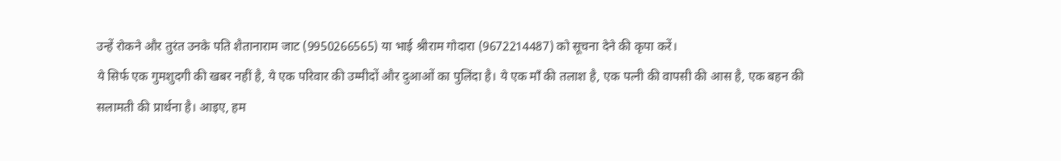उन्हें रोकने और तुरंत उनके पति शैतानाराम जाट (9950266565) या भाई श्रीराम गोदारा (9672214487) को सूचना देने की कृपा करें।
ये सिर्फ एक गुमशुदगी की खबर नहीं है, ये एक परिवार की उम्मीदों और दुआओं का पुलिंदा है। ये एक माँ की तलाश है, एक पत्नी की वापसी की आस है, एक बहन की सलामती की प्रार्थना है। आइए, हम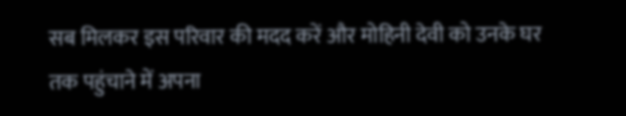सब मिलकर इस परिवार की मदद करें और मोहिनी देवी को उनके घर तक पहुंचाने में अपना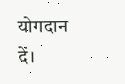योगदान दें।